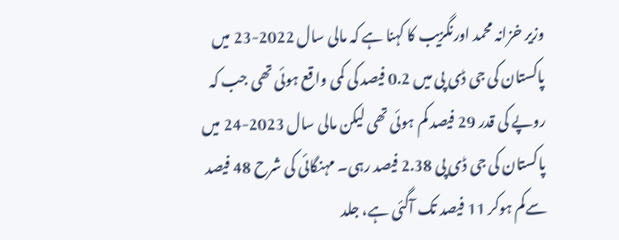وزیر خزانہ محمد اورنگزیب کا کہنا ہے کہ مالی سال 2022-23 میں پاکستان کی جی ڈی پی میں 0.2 فیصد کی کمی واقع ہوئی تھی جب کہ روپے کی قدر 29 فیصد کم ہوئی تھی لیکن مالی سال 2023-24 میں پاکستان کی جی ڈی پی 2.38 فیصد رہی۔ مہنگائی کی شرح 48 فیصد سےکم ہوکر 11 فیصد تک آگئی ہے، جلد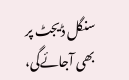سنگل ڈیجٹ پر بھی آجائےگی،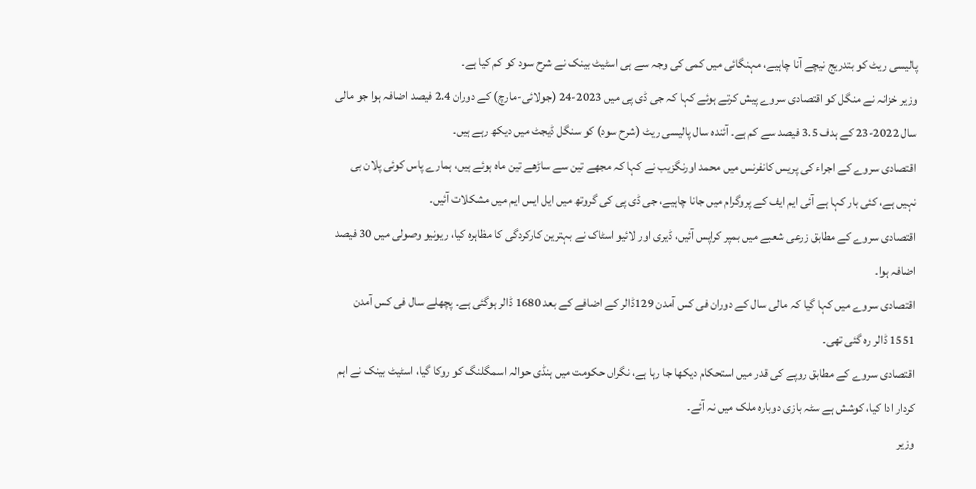پالیسی ریٹ کو بتدریج نیچے آنا چاہیے، مہنگائی میں کمی کی وجہ سے ہی اسٹیٹ بینک نے شرح سود کو کم کیا ہے۔
وزیر خزانہ نے منگل کو اقتصادی سروے پیش کرتے ہوئے کہا کہ جی ڈی پی میں 2023-24 (جولائی-مارچ) کے دوران 2.4 فیصد اضافہ ہوا جو مالی سال 2022-23 کے ہدف 3.5 فیصد سے کم ہے۔ آئندہ سال پالیسی ریٹ (شرح سود) کو سنگل ڈیجٹ میں دیکھ رہے ہیں۔
اقتصادی سروے کے اجراء کی پریس کانفرنس میں محمد اورنگزیب نے کہا کہ مجھے تین سے ساڑھے تین ماہ ہوئے ہیں، ہمارے پاس کوئی پلان بی نہیں ہے، کئی بار کہا ہے آئی ایم ایف کے پروگرام میں جانا چاہیے، جی ڈی پی کی گروتھ میں ایل ایس ایم میں مشکلات آئیں۔
اقتصادی سروے کے مطابق زرعی شعبے میں بمپر کراپس آئیں، ڈیری اور لائیو اسٹاک نے بہترین کارکردگی کا مظاہرہ کیا، ریونیو وصولی میں 30 فیصد اضافہ ہوا۔
اقتصادی سروے میں کہا گیا کہ مالی سال کے دوران فی کس آمدن 129ڈالر کے اضافے کے بعد 1680 ڈالر ہوگئی ہے۔ پچھلے سال فی کس آمدن 1551 ڈالر رہ گئی تھی۔
اقتصادی سروے کے مطابق روپے کی قدر میں استحکام دیکھا جا رہا ہے، نگراں حکومت میں ہنڈی حوالہ اسمگلنگ کو روکا گیا، اسٹیٹ بینک نے اہم کردار ادا کیا، کوشش ہے سٹہ بازی دوبارہ ملک میں نہ آئے۔
وزیر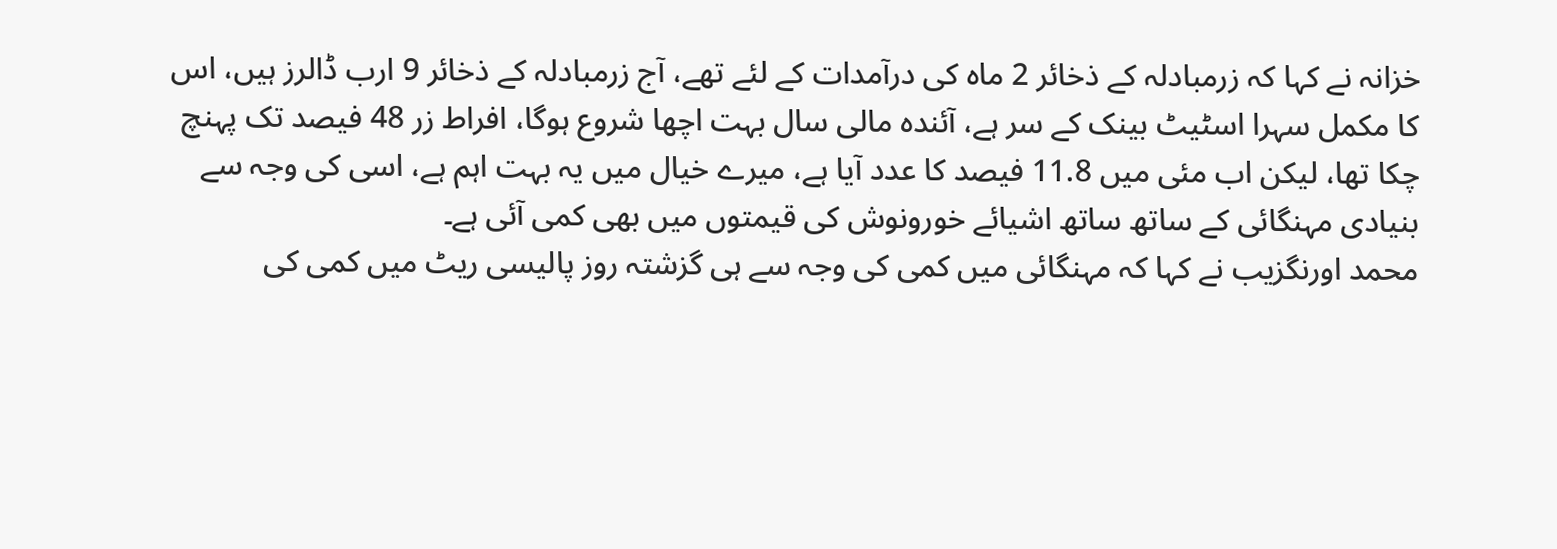خزانہ نے کہا کہ زرمبادلہ کے ذخائر 2 ماہ کی درآمدات کے لئے تھے، آج زرمبادلہ کے ذخائر 9 ارب ڈالرز ہیں، اس کا مکمل سہرا اسٹیٹ بینک کے سر ہے، آئندہ مالی سال بہت اچھا شروع ہوگا، افراط زر 48 فیصد تک پہنچ چکا تھا، لیکن اب مئی میں 11.8 فیصد کا عدد آیا ہے، میرے خیال میں یہ بہت اہم ہے، اسی کی وجہ سے بنیادی مہنگائی کے ساتھ ساتھ اشیائے خورونوش کی قیمتوں میں بھی کمی آئی ہے۔
محمد اورنگزیب نے کہا کہ مہنگائی میں کمی کی وجہ سے ہی گزشتہ روز پالیسی ریٹ میں کمی کی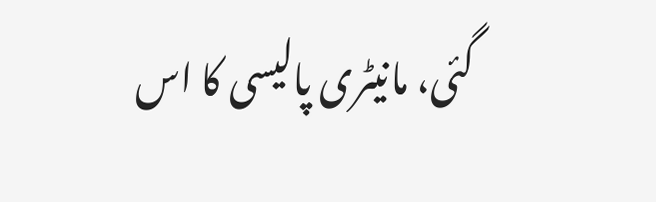گئی، مانیٹری پالیسی کا اس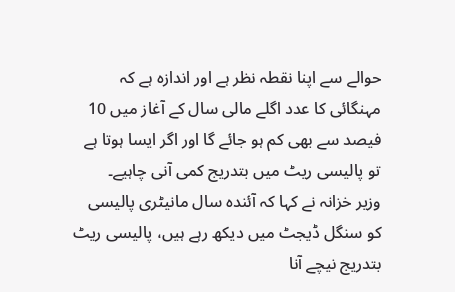حوالے سے اپنا نقطہ نظر ہے اور اندازہ ہے کہ مہنگائی کا عدد اگلے مالی سال کے آغاز میں 10 فیصد سے بھی کم ہو جائے گا اور اگر ایسا ہوتا ہے تو پالیسی ریٹ میں بتدریج کمی آنی چاہیے۔
وزیر خزانہ نے کہا کہ آئندہ سال مانیٹری پالیسی کو سنگل ڈیجٹ میں دیکھ رہے ہیں، پالیسی ریٹ بتدریج نیچے آنا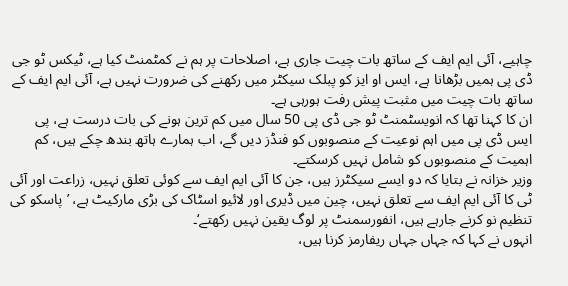چاہیے، آئی ایم ایف کے ساتھ بات چیت جاری ہے، اصلاحات پر ہم نے کمٹمنٹ کیا ہے، ٹیکس ٹو جی ڈی پی ہمیں بڑھانا ہے، ایس او ایز کو پبلک سیکٹر میں رکھنے کی ضرورت نہیں ہے، آئی ایم ایف کے ساتھ بات چیت میں مثبت پیش رفت ہورہی ہے۔
ان کا کہنا تھا کہ انویسٹمنٹ ٹو جی ڈی پی 50 سال میں کم ترین ہونے کی بات درست ہے، پی ایس ڈی پی میں اہم نوعیت کے منصوبوں کو فنڈز دیں گے، اب ہمارے ہاتھ بندھ چکے ہیں، کم اہمیت کے منصوبوں کو شامل نہیں کرسکتے۔
وزیر خزانہ نے بتایا کہ دو ایسے سیکٹرز ہیں، جن کا آئی ایم ایف سے کوئی تعلق نہیں، زراعت اور آئی ٹی کا آئی ایم ایف سے تعلق نہیں، چین میں ڈیری اور لائیو اسٹاک کی بڑی مارکیٹ ہے، ’پاسکو کی تنظیم نو کرنے جارہے ہیں، انفورسمنٹ پر لوگ یقین نہیں رکھتے‘۔
انہوں نے کہا کہ جہاں جہاں ریفارمز کرنا ہیں،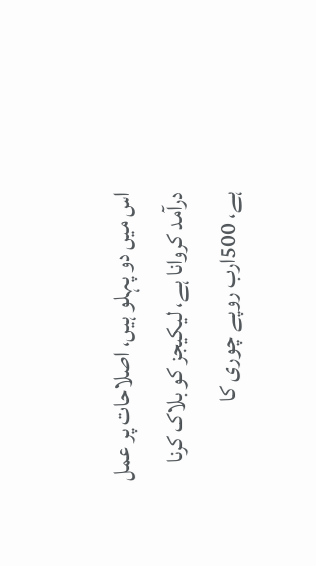اس میں دو پہلو ہیں، اصلاحات پر عمل درآمد کروانا ہے، لیکیجز کو بلاک کرنا ہے، 500ارب روپے چوری کا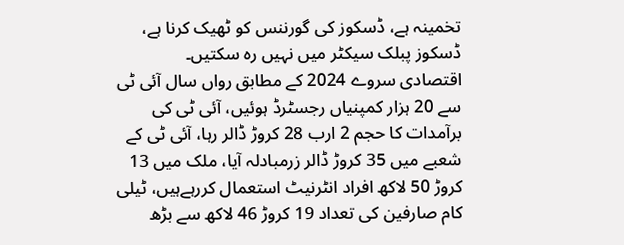تخمینہ ہے، ڈسکوز کی گورننس کو ٹھیک کرنا ہے، ڈسکوز پبلک سیکٹر میں نہیں رہ سکتیں۔
اقتصادی سروے 2024 کے مطابق رواں سال آئی ٹی سے 20 ہزار کمپنیاں رجسٹرڈ ہوئیں، آئی ٹی کی برآمدات کا حجم 2 ارب 28 کروڑ ڈالر رہا، آئی ٹی کے شعبے میں 35 کروڑ ڈالر زرمبادلہ آیا، ملک میں 13 کروڑ 50 لاکھ افراد انٹرنیٹ استعمال کررہےہیں، ٹیلی کام صارفین کی تعداد 19 کروڑ 46 لاکھ سے بڑھ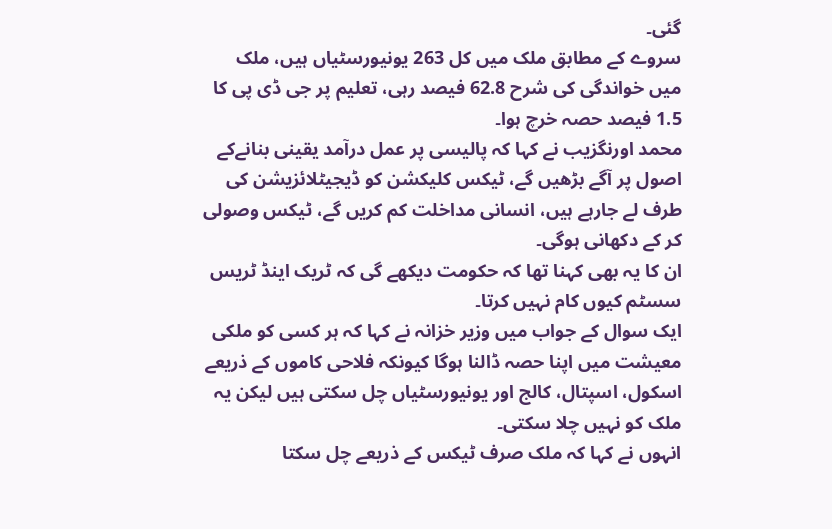گئی۔
سروے کے مطابق ملک میں کل 263 یونیورسٹیاں ہیں، ملک میں خواندگی کی شرح 62.8 فیصد رہی، تعلیم پر جی ڈی پی کا 1.5 فیصد حصہ خرچ ہوا۔
محمد اورنگزیب نے کہا کہ پالیسی پر عمل درآمد یقینی بنانےکے اصول پر آگے بڑھیں گے، ٹیکس کلیکشن کو ڈیجیٹلائزیشن کی طرف لے جارہے ہیں، انسانی مداخلت کم کریں گے، ٹیکس وصولی کر کے دکھانی ہوگی۔
ان کا یہ بھی کہنا تھا کہ حکومت دیکھے گی کہ ٹریک اینڈ ٹریس سسٹم کیوں کام نہیں کرتا۔
ایک سوال کے جواب میں وزیر خزانہ نے کہا کہ ہر کسی کو ملکی معیشت میں اپنا حصہ ڈالنا ہوگا کیونکہ فلاحی کاموں کے ذریعے اسکول، اسپتال، کالج اور یونیورسٹیاں چل سکتی ہیں لیکن یہ ملک کو نہیں چلا سکتی۔
انہوں نے کہا کہ ملک صرف ٹیکس کے ذریعے چل سکتا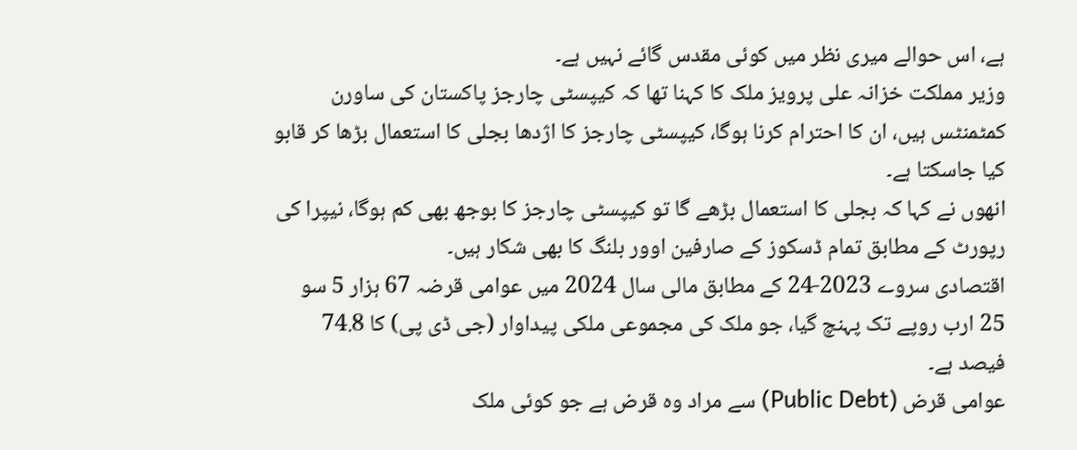ہے، اس حوالے میری نظر میں کوئی مقدس گائے نہیں ہے۔
وزیر مملکت خزانہ علی پرویز ملک کا کہنا تھا کہ کیپسٹی چارجز پاکستان کی ساورن کمٹمنٹس ہیں، ان کا احترام کرنا ہوگا، کیپسٹی چارجز کا اژدھا بجلی کا استعمال بڑھا کر قابو کیا جاسکتا ہے۔
انھوں نے کہا کہ بجلی کا استعمال بڑھے گا تو کیپسٹی چارجز کا بوجھ بھی کم ہوگا، نیپرا کی رپورٹ کے مطابق تمام ڈسکوز کے صارفین اوور بلنگ کا بھی شکار ہیں۔
اقتصادی سروے 2023-24 کے مطابق مالی سال 2024 میں عوامی قرضہ 67 ہزار 5 سو 25 ارب روپے تک پہنچ گیا، جو ملک کی مجموعی ملکی پیداوار (جی ڈی پی) کا 74.8 فیصد ہے۔
عوامی قرض (Public Debt) سے مراد وہ قرض ہے جو کوئی ملک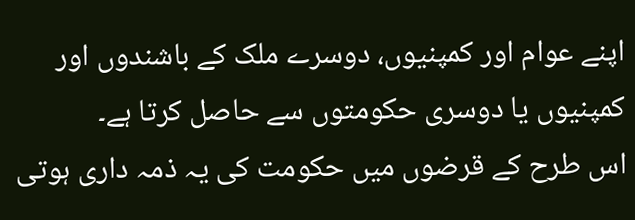اپنے عوام اور کمپنیوں، دوسرے ملک کے باشندوں اور کمپنیوں یا دوسری حکومتوں سے حاصل کرتا ہے۔
اس طرح کے قرضوں میں حکومت کی یہ ذمہ داری ہوتی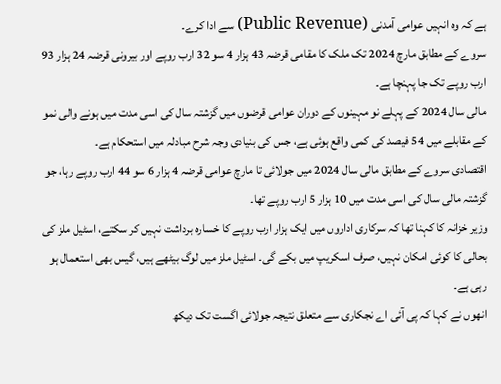ہے کہ وہ انہیں عوامی آمدنی (Public Revenue) سے ادا کرے۔
سروے کے مطابق مارچ 2024 تک ملک کا مقامی قرضہ 43 ہزار 4 سو 32 ارب روپے اور بیرونی قرضہ 24 ہزار 93 ارب روپے تک جا پہنچا ہے۔
مالی سال 2024 کے پہلے نو مہینوں کے دوران عوامی قرضوں میں گزشتہ سال کی اسی مدت میں ہونے والی نمو کے مقابلے میں 54 فیصد کی کمی واقع ہوئی ہے، جس کی بنیادی وجہ شرح مبادلہ میں استحکام ہے۔
اقتصادی سروے کے مطابق مالی سال 2024 میں جولائی تا مارچ عوامی قرضہ 4 ہزار 6 سو 44 ارب روپے رہا، جو گزشتہ مالی سال کی اسی مدت میں 10 ہزار 5 ارب روپے تھا۔
وزیر خزانہ کا کہنا تھا کہ سرکاری اداروں میں ایک ہزار ارب روپے کا خسارہ برداشت نہیں کر سکتے، اسٹیل ملز کی بحالی کا کوئی امکان نہیں، صرف اسکریپ میں بکے گی۔ اسٹیل ملز میں لوگ بیٹھے ہیں، گیس بھی استعمال ہو رہی ہے۔
انھوں نے کہا کہ پی آئی اے نجکاری سے متعلق نتیجہ جولائی اگست تک دیکھ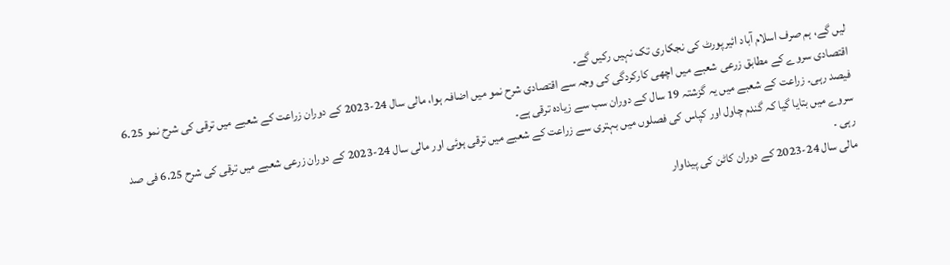لیں گے، ہم صرف اسلام آباد ائیرپورٹ کی نجکاری تک نہیں رکیں گے۔
اقتصادی سروے کے مطابق زرعی شعبے میں اچھی کارکردگی کی وجہ سے اقتصادی شرح نمو میں اضافہ ہوا، مالی سال 24-2023 کے دوران زراعت کے شعبے میں ترقی کی شرح نمو 6.25 فیصد رہی۔ زراعت کے شعبے میں یہ گزشتہ 19 سال کے دوران سب سے زیادہ ترقی ہے۔
سروے میں بتایا گیا کہ گندم چاول اور کپاس کی فصلوں میں بہتری سے زراعت کے شعبے میں ترقی ہوئی اور مالی سال 24-2023 کے دوران زرعی شعبے میں ترقی کی شرح 6.25 فی صد رہی ۔
مالی سال 24-2023 کے دوران کاٹن کی پیداوار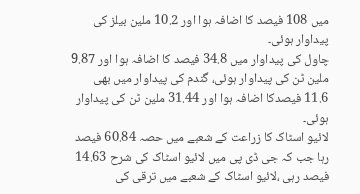میں 108 فیصد کا اضافہ ہوا اور 10.2 ملین بیلز کی پیداوار ہوئی۔
چاول کی پیداوار میں 34.8 فیصد کا اضافہ ہوا اور 9.87 ملین ٹن کی پیداوار ہوئی، گندم کی پیداوار میں بھی 11.6 فیصدکا اضافہ ہوا اور 31.44 ملین ٹن کی پیداوار ہوئی۔
لائیو اسٹاک کا زراعت کے شعبے میں حصہ 60.84 فیصد رہا جب کہ جی ڈی پی میں لائیو اسٹاک کی شرح 14.63 فیصد رہی ،لائیو اسٹاک کے شعبے میں ترقی کی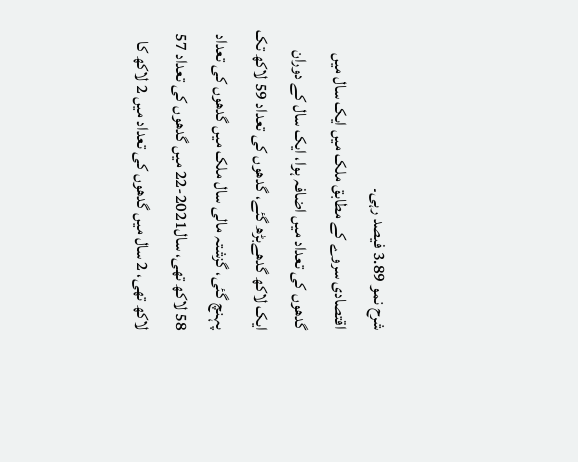شرح نمو 3.89 فیصد رہی۔
اقتصادی سروے کے مطابق ملک میں ایک سال میں گدھوں کی تعداد میں اضافہ ہوا، ایک سال کے دوران ایک لاکھ گدھےبڑھ گئے، گدھوں کی تعداد 59 لاکھ تک پہنچ گئی، گزشتہ مالی سال ملک میں گدھوں کی تعداد 58 لاکھ تھی، سال2021-22 میں گدھوں کی تعداد 57 لاکھ تھی، 2 سال میں گدھوں کی تعداد میں 2 لاکھ کا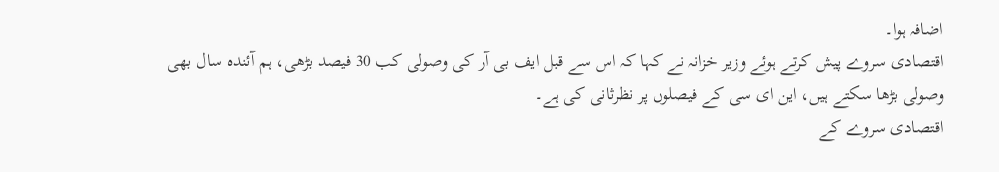اضافہ ہوا۔
اقتصادی سروے پیش کرتے ہوئے وزیر خزانہ نے کہا کہ اس سے قبل ایف بی آر کی وصولی کب 30 فیصد بڑھی، ہم آئندہ سال بھی وصولی بڑھا سکتے ہیں، این ای سی کے فیصلوں پر نظرثانی کی ہے۔
اقتصادی سروے کے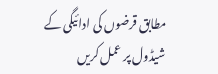مطابق قرضوں کی ادائیگی کے شیڈول پر عمل کریں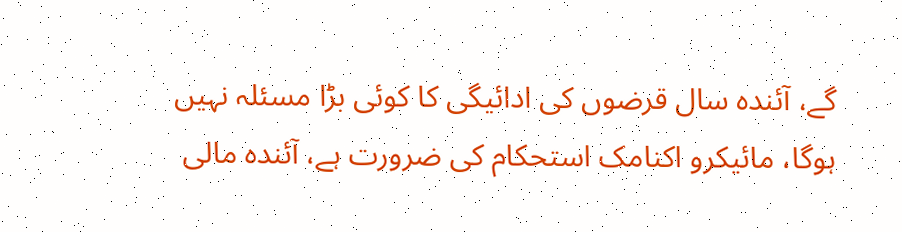گے، آئندہ سال قرضوں کی ادائیگی کا کوئی بڑا مسئلہ نہیں ہوگا، مائیکرو اکنامک استحکام کی ضرورت ہے، آئندہ مالی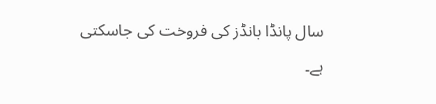سال پانڈا بانڈز کی فروخت کی جاسکتی ہے۔